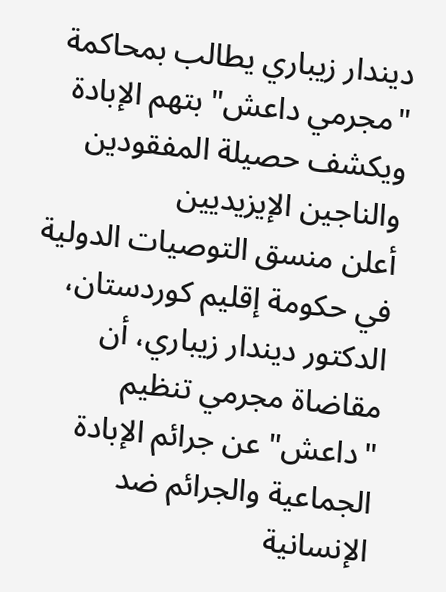ديندار زيباري يطالب بمحاكمة "مجرمي داعش" بتهم الإبادة ويكشف حصيلة المفقودين والناجين الإيزيديين
أعلن منسق التوصيات الدولية في حكومة إقليم كوردستان، الدكتور ديندار زيباري، أن مقاضاة مجرمي تنظيم "داعش" عن جرائم الإبادة الجماعية والجرائم ضد الإنسانية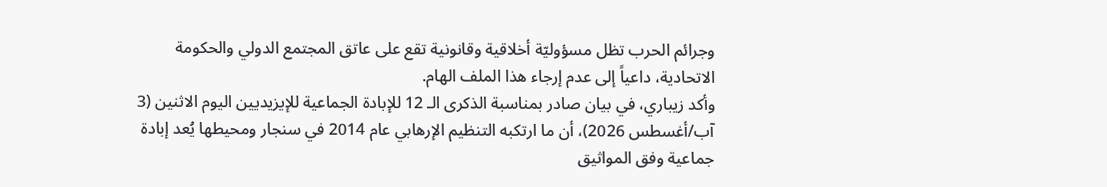وجرائم الحرب تظل مسؤوليّة أخلاقية وقانونية تقع على عاتق المجتمع الدولي والحكومة الاتحادية، داعياً إلى عدم إرجاء هذا الملف الهام.
وأكد زيباري، في بيان صادر بمناسبة الذكرى الـ 12 للإبادة الجماعية للإيزيديين اليوم الاثنين (3 آب/أغسطس 2026)، أن ما ارتكبه التنظيم الإرهابي عام 2014 في سنجار ومحيطها يُعد إبادة جماعية وفق المواثيق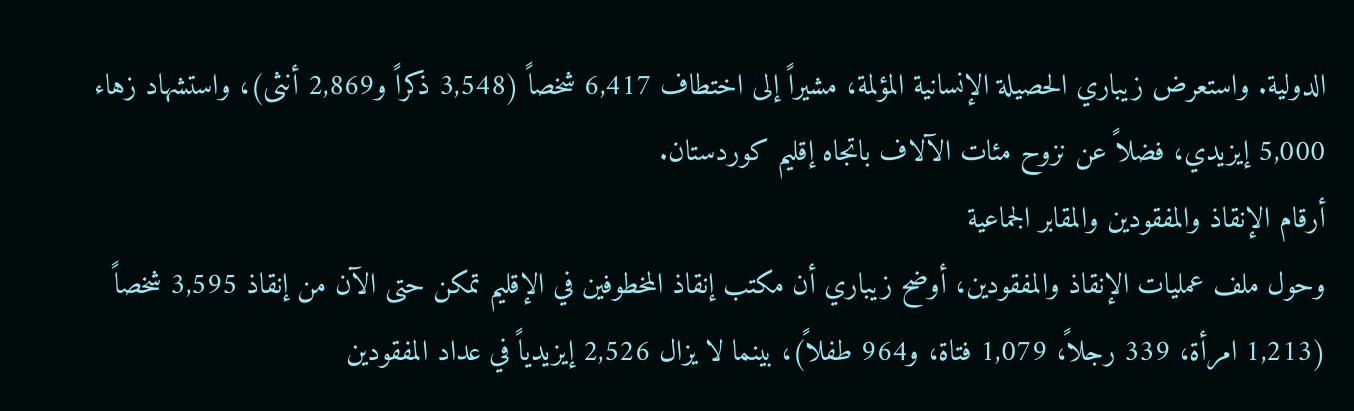الدولية. واستعرض زيباري الحصيلة الإنسانية المؤلمة، مشيراً إلى اختطاف 6,417 شخصاً (3,548 ذكراً و2,869 أنثى)، واستشهاد زهاء 5,000 إيزيدي، فضلاً عن نزوح مئات الآلاف باتجاه إقليم كوردستان.
أرقام الإنقاذ والمفقودين والمقابر الجماعية
وحول ملف عمليات الإنقاذ والمفقودين، أوضح زيباري أن مكتب إنقاذ المخطوفين في الإقليم تمكن حتى الآن من إنقاذ 3,595 شخصاً (1,213 امرأة، 339 رجلاً، 1,079 فتاة، و964 طفلاً)، بينما لا يزال 2,526 إيزيدياً في عداد المفقودين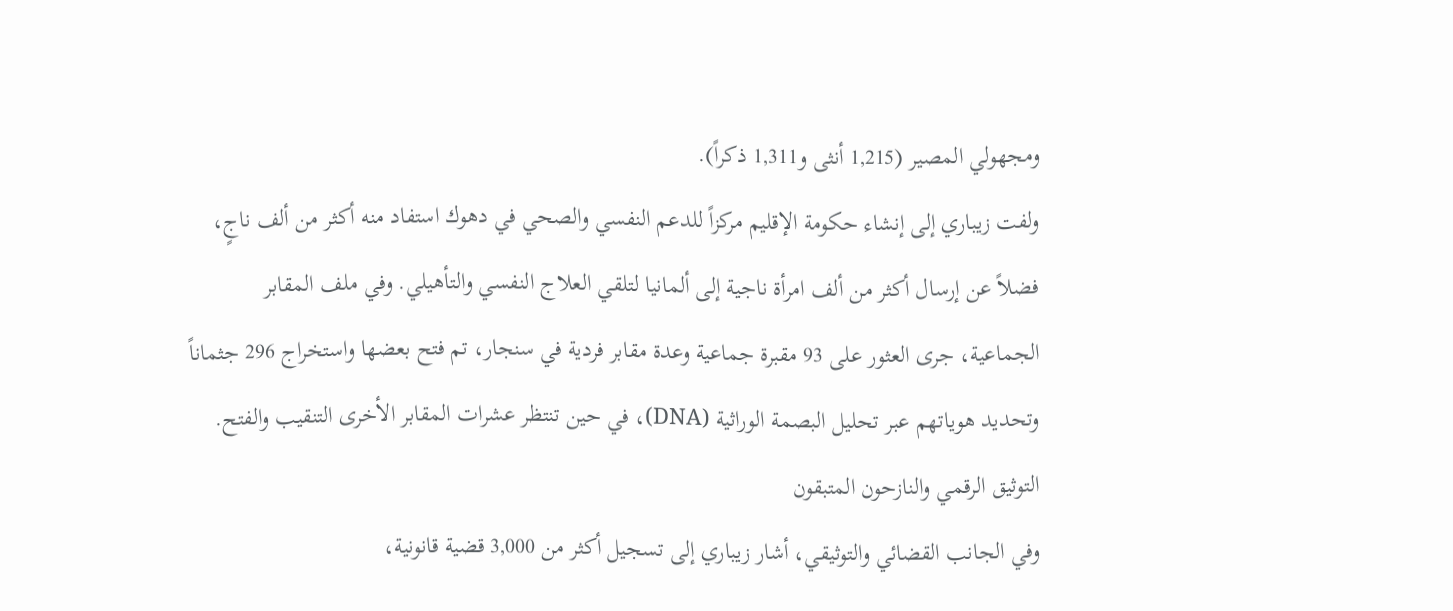ومجهولي المصير (1,215 أنثى و1,311 ذكراً).
ولفت زيباري إلى إنشاء حكومة الإقليم مركزاً للدعم النفسي والصحي في دهوك استفاد منه أكثر من ألف ناجٍ، فضلاً عن إرسال أكثر من ألف امرأة ناجية إلى ألمانيا لتلقي العلاج النفسي والتأهيلي. وفي ملف المقابر الجماعية، جرى العثور على 93 مقبرة جماعية وعدة مقابر فردية في سنجار، تم فتح بعضها واستخراج 296 جثماناً وتحديد هوياتهم عبر تحليل البصمة الوراثية (DNA)، في حين تنتظر عشرات المقابر الأخرى التنقيب والفتح.
التوثيق الرقمي والنازحون المتبقون
وفي الجانب القضائي والتوثيقي، أشار زيباري إلى تسجيل أكثر من 3,000 قضية قانونية،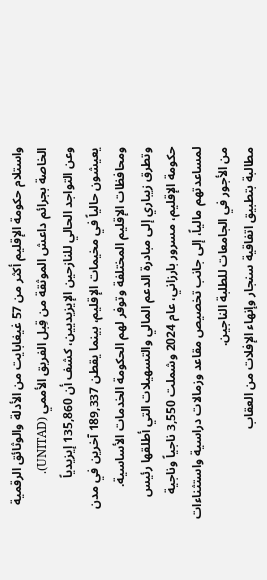واستلام حكومة الإقليم أكثر من 57 غيغابايت من الأدلة والوثائق الرقمية الخاصة بجرائم داعش الموثقة من قِبل الفريق الأممي (UNITAD).
وعن التواجد الحالي للنازحين الإيزيديين، كشف أن 135,860 إيزيدياً يعيشون حالياً في مخيمات الإقليم، بينما يقطن 189,337 آخرين في مدن ومحافظات الإقليم المختلفة وتوفر لهم الحكومة الخدمات الأساسية.
وتطرق زيباري إلى مبادرة الدعم المالي والتسهيلات التي أطلقها رئيس حكومة الإقليم، مسرور بارزاني، عام 2024 وشملت 3,550 ناجياً وناجية لمساعدتهم مالياً، إلى جانب تخصيص مقاعد وزمالات دراسية واستثناءات من الأجور في الجامعات للطلبة الناجين.
مطالبة بتطبيق اتفاقية سنجار وإنهاء الإفلات من العقاب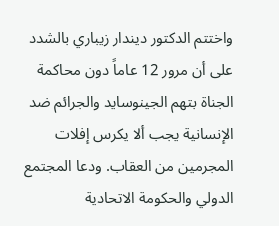واختتم الدكتور ديندار زيباري بالشدد على أن مرور 12 عاماً دون محاكمة الجناة بتهم الجينوسايد والجرائم ضد الإنسانية يجب ألا يكرس إفلات المجرمين من العقاب. ودعا المجتمع الدولي والحكومة الاتحادية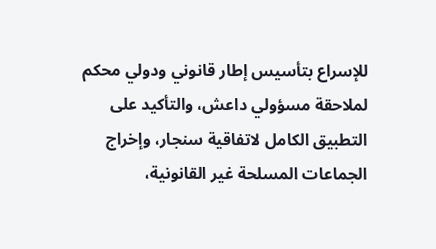للإسراع بتأسيس إطار قانوني ودولي محكم لملاحقة مسؤولي داعش، والتأكيد على التطبيق الكامل لاتفاقية سنجار، وإخراج الجماعات المسلحة غير القانونية،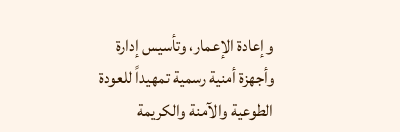وإعادة الإعمار، وتأسيس إدارة وأجهزة أمنية رسمية تمهيداً للعودة الطوعية والآمنة والكريمة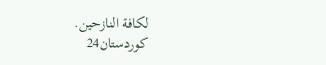لكافة النازحين.
كوردستان24